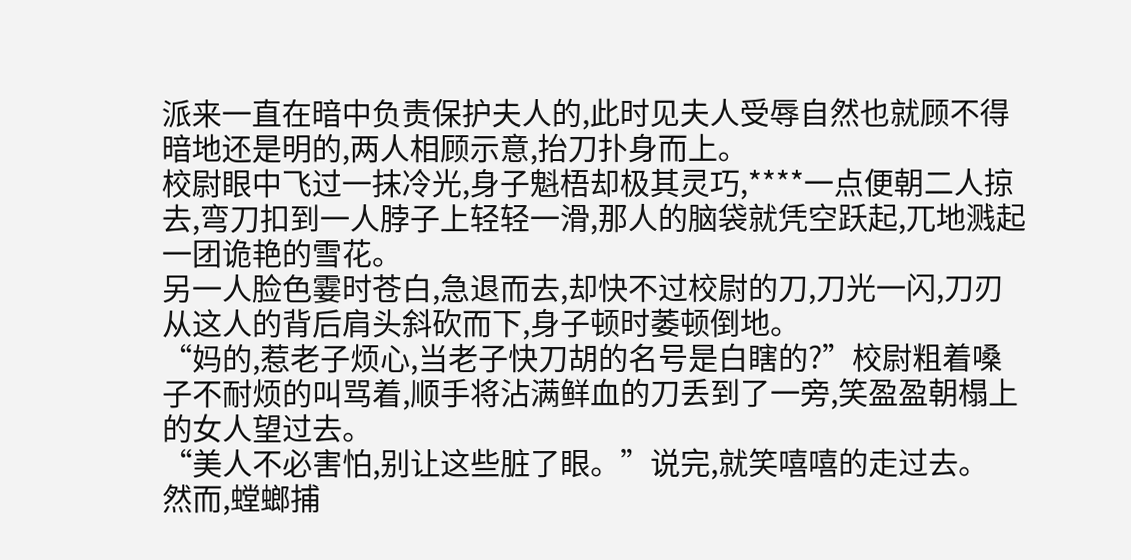派来一直在暗中负责保护夫人的,此时见夫人受辱自然也就顾不得暗地还是明的,两人相顾示意,抬刀扑身而上。
校尉眼中飞过一抹冷光,身子魁梧却极其灵巧,****一点便朝二人掠去,弯刀扣到一人脖子上轻轻一滑,那人的脑袋就凭空跃起,兀地溅起一团诡艳的雪花。
另一人脸色霎时苍白,急退而去,却快不过校尉的刀,刀光一闪,刀刃从这人的背后肩头斜砍而下,身子顿时萎顿倒地。
“妈的,惹老子烦心,当老子快刀胡的名号是白瞎的?”校尉粗着嗓子不耐烦的叫骂着,顺手将沾满鲜血的刀丢到了一旁,笑盈盈朝榻上的女人望过去。
“美人不必害怕,别让这些脏了眼。”说完,就笑嘻嘻的走过去。
然而,螳螂捕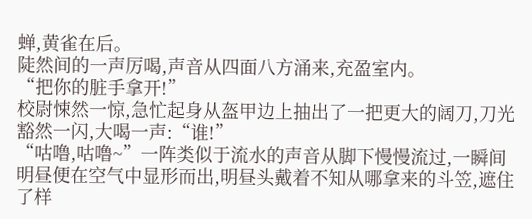蝉,黄雀在后。
陡然间的一声厉喝,声音从四面八方涌来,充盈室内。
“把你的脏手拿开!”
校尉悚然一惊,急忙起身从盔甲边上抽出了一把更大的阔刀,刀光豁然一闪,大喝一声:“谁!”
“咕噜,咕噜~”一阵类似于流水的声音从脚下慢慢流过,一瞬间明昼便在空气中显形而出,明昼头戴着不知从哪拿来的斗笠,遮住了样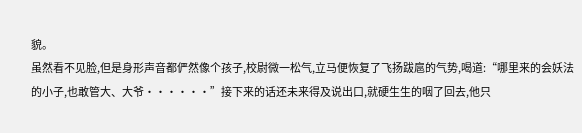貌。
虽然看不见脸,但是身形声音都俨然像个孩子,校尉微一松气,立马便恢复了飞扬跋扈的气势,喝道:“哪里来的会妖法的小子,也敢管大、大爷······”接下来的话还未来得及说出口,就硬生生的咽了回去,他只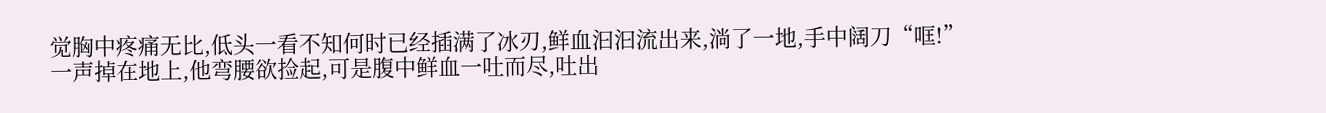觉胸中疼痛无比,低头一看不知何时已经插满了冰刃,鲜血汩汩流出来,淌了一地,手中阔刀“哐!”一声掉在地上,他弯腰欲捡起,可是腹中鲜血一吐而尽,吐出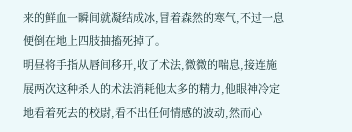来的鲜血一瞬间就凝结成冰,冒着森然的寒气,不过一息便倒在地上四肢抽搐死掉了。
明昼将手指从唇间移开,收了术法,微微的喘息,接连施展两次这种杀人的术法消耗他太多的精力,他眼神冷定地看着死去的校尉,看不出任何情感的波动,然而心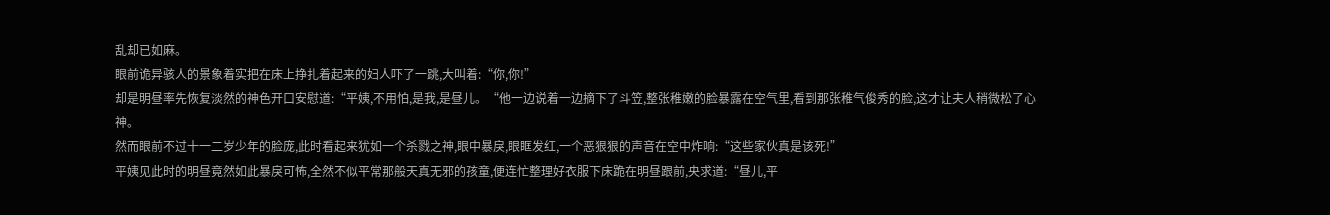乱却已如麻。
眼前诡异骇人的景象着实把在床上挣扎着起来的妇人吓了一跳,大叫着:“你,你!”
却是明昼率先恢复淡然的神色开口安慰道:“平姨,不用怕,是我,是昼儿。“他一边说着一边摘下了斗笠,整张稚嫩的脸暴露在空气里,看到那张稚气俊秀的脸,这才让夫人稍微松了心神。
然而眼前不过十一二岁少年的脸庞,此时看起来犹如一个杀戮之神,眼中暴戾,眼眶发红,一个恶狠狠的声音在空中炸响:“这些家伙真是该死!”
平姨见此时的明昼竟然如此暴戾可怖,全然不似平常那般天真无邪的孩童,便连忙整理好衣服下床跪在明昼跟前,央求道:“昼儿,平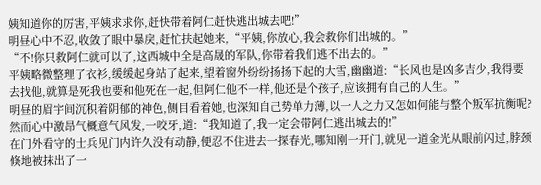姨知道你的厉害,平姨求求你,赶快带着阿仁赶快逃出城去吧!”
明昼心中不忍,收敛了眼中暴戾,赶忙扶起她来,“平姨,你放心,我会救你们出城的。”
“不!你只救阿仁就可以了,这西城中全是高晟的军队,你带着我们逃不出去的。”
平姨略微整理了衣衫,缓缓起身站了起来,望着窗外纷纷扬扬下起的大雪,幽幽道:“长风也是凶多吉少,我得要去找他,就算是死我也要和他死在一起,但阿仁他不一样,他还是个孩子,应该拥有自己的人生。”
明昼的眉宇间沉积着阴郁的神色,侧目看着她,也深知自己势单力薄,以一人之力又怎如何能与整个叛军抗衡呢?然而心中激昂气概意气风发,一咬牙,道:“我知道了,我一定会带阿仁逃出城去的!”
在门外看守的士兵见门内许久没有动静,便忍不住进去一探春光,哪知刚一开门,就见一道金光从眼前闪过,脖颈倏地被抹出了一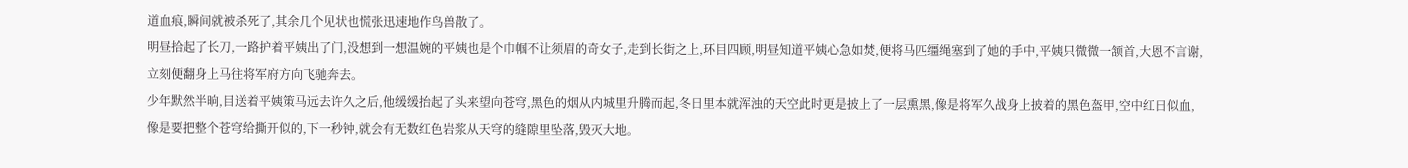道血痕,瞬间就被杀死了,其余几个见状也慌张迅速地作鸟兽散了。
明昼拾起了长刀,一路护着平姨出了门,没想到一想温婉的平姨也是个巾帼不让须眉的奇女子,走到长街之上,环目四顾,明昼知道平姨心急如焚,便将马匹缰绳塞到了她的手中,平姨只微微一颔首,大恩不言谢,立刻便翻身上马往将军府方向飞驰奔去。
少年默然半晌,目送着平姨策马远去许久之后,他缓缓抬起了头来望向苍穹,黑色的烟从内城里升腾而起,冬日里本就浑浊的天空此时更是披上了一层熏黑,像是将军久战身上披着的黑色盔甲,空中红日似血,像是要把整个苍穹给撕开似的,下一秒钟,就会有无数红色岩浆从天穹的缝隙里坠落,毁灭大地。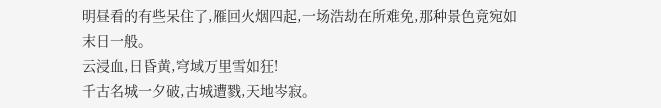明昼看的有些呆住了,雁回火烟四起,一场浩劫在所难免,那种景色竟宛如末日一般。
云浸血,日昏黄,穹域万里雪如狂!
千古名城一夕破,古城遭戮,天地岑寂。